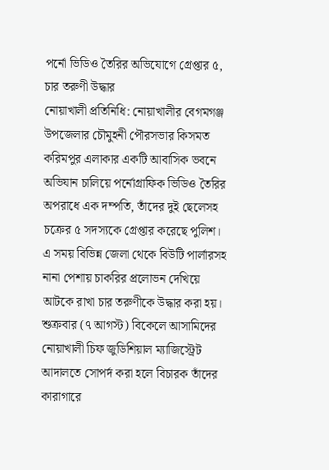পর্নো ভিডিও তৈরির অভিযোগে গ্রেপ্তার ৫, চার তরুণী উদ্ধার
নোয়াখালী প্রতিনিধি: নোয়াখালীর বেগমগঞ্জ উপজেলার চৌমুহনী পৌরসভার কিসমত করিমপুর এলাকার একটি আবাসিক ভবনে অভিযান চালিয়ে পর্নোগ্রাফিক ভিডিও তৈরির অপরাধে এক দম্পতি, তাঁদের দুই ছেলেসহ চক্রের ৫ সদস্যকে গ্রেপ্তার করেছে পুলিশ।
এ সময় বিভিন্ন জেলা থেকে বিউটি পার্লারসহ নানা পেশায় চাকরির প্রলোভন দেখিয়ে আটকে রাখা চার তরুণীকে উদ্ধার করা হয়।
শুক্রবার (৭ আগস্ট) বিকেলে আসামিদের নোয়াখালী চিফ জুডিশিয়াল ম্যাজিস্ট্রেট আদালতে সোপর্দ করা হলে বিচারক তাঁদের কারাগারে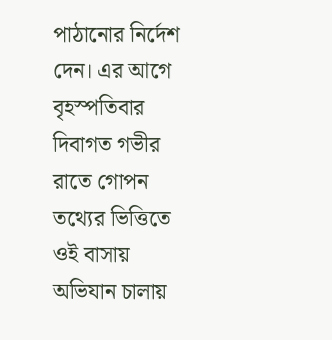পাঠানোর নির্দেশ দেন। এর আগে বৃহস্পতিবার দিবাগত গভীর রাতে গোপন তথ্যের ভিত্তিতে ওই বাসায় অভিযান চালায়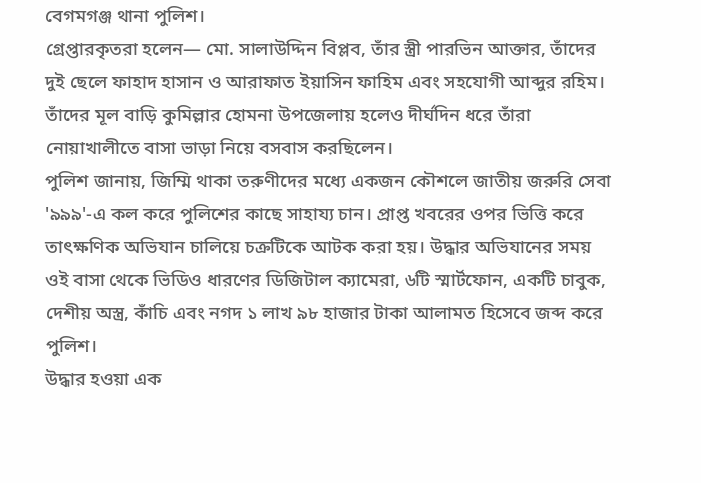বেগমগঞ্জ থানা পুলিশ।
গ্রেপ্তারকৃতরা হলেন— মো. সালাউদ্দিন বিপ্লব, তাঁর স্ত্রী পারভিন আক্তার, তাঁদের দুই ছেলে ফাহাদ হাসান ও আরাফাত ইয়াসিন ফাহিম এবং সহযোগী আব্দুর রহিম। তাঁদের মূল বাড়ি কুমিল্লার হোমনা উপজেলায় হলেও দীর্ঘদিন ধরে তাঁরা নোয়াখালীতে বাসা ভাড়া নিয়ে বসবাস করছিলেন।
পুলিশ জানায়, জিম্মি থাকা তরুণীদের মধ্যে একজন কৌশলে জাতীয় জরুরি সেবা '৯৯৯'-এ কল করে পুলিশের কাছে সাহায্য চান। প্রাপ্ত খবরের ওপর ভিত্তি করে তাৎক্ষণিক অভিযান চালিয়ে চক্রটিকে আটক করা হয়। উদ্ধার অভিযানের সময় ওই বাসা থেকে ভিডিও ধারণের ডিজিটাল ক্যামেরা, ৬টি স্মার্টফোন, একটি চাবুক, দেশীয় অস্ত্র, কাঁচি এবং নগদ ১ লাখ ৯৮ হাজার টাকা আলামত হিসেবে জব্দ করে পুলিশ।
উদ্ধার হওয়া এক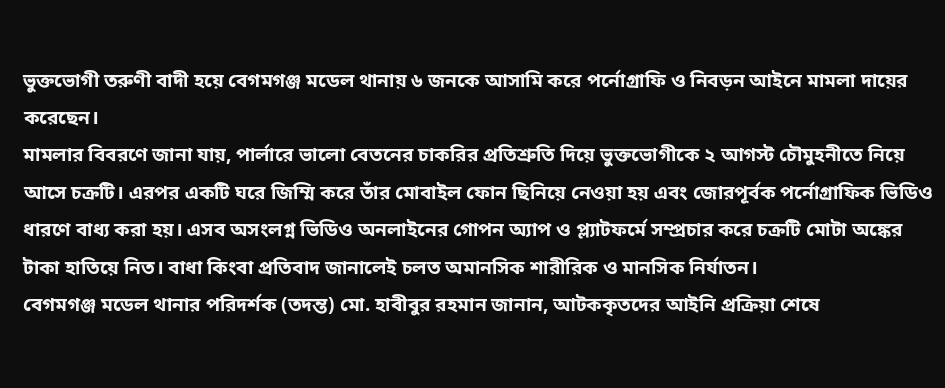ভুক্তভোগী তরুণী বাদী হয়ে বেগমগঞ্জ মডেল থানায় ৬ জনকে আসামি করে পর্নোগ্রাফি ও নিবড়ন আইনে মামলা দায়ের করেছেন।
মামলার বিবরণে জানা যায়, পার্লারে ভালো বেতনের চাকরির প্রতিশ্রুতি দিয়ে ভুক্তভোগীকে ২ আগস্ট চৌমুহনীতে নিয়ে আসে চক্রটি। এরপর একটি ঘরে জিম্মি করে তাঁর মোবাইল ফোন ছিনিয়ে নেওয়া হয় এবং জোরপূর্বক পর্নোগ্রাফিক ভিডিও ধারণে বাধ্য করা হয়। এসব অসংলগ্ন ভিডিও অনলাইনের গোপন অ্যাপ ও প্ল্যাটফর্মে সম্প্রচার করে চক্রটি মোটা অঙ্কের টাকা হাতিয়ে নিত। বাধা কিংবা প্রতিবাদ জানালেই চলত অমানসিক শারীরিক ও মানসিক নির্যাতন।
বেগমগঞ্জ মডেল থানার পরিদর্শক (তদন্ত) মো. হাবীবুর রহমান জানান, আটককৃতদের আইনি প্রক্রিয়া শেষে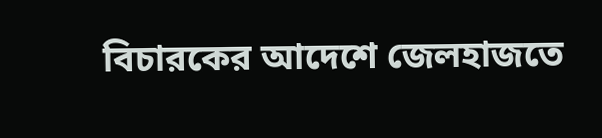বিচারকের আদেশে জেলহাজতে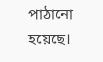পাঠানো হয়েছে।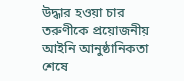উদ্ধার হওয়া চার তরুণীকে প্রয়োজনীয় আইনি আনুষ্ঠানিকতা শেষে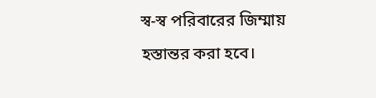স্ব-স্ব পরিবারের জিম্মায় হস্তান্তর করা হবে।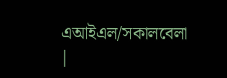এআইএল/সকালবেলা
|